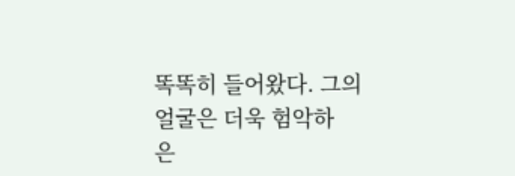똑똑히 들어왔다. 그의 얼굴은 더욱 험악하
은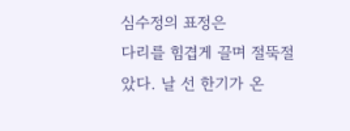심수정의 표정은
다리를 힘겹게 끌며 절뚝절
았다. 날 선 한기가 온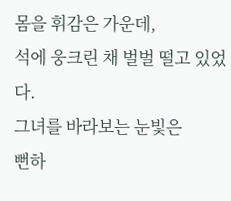몸을 휘감은 가운데,
석에 웅크린 채 벌벌 떨고 있었다.
그녀를 바라보는 눈빛은
뻔하